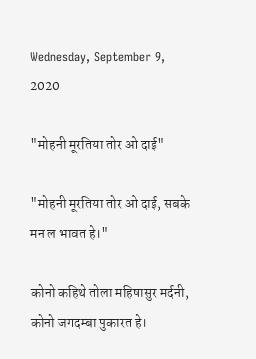Wednesday, September 9, 2020

"मोहनी मूरतिया तोर ओ दाई"

"मोहनी मूरतिया तोर ओ दाई, सबके मन ल भावत हे।"

कोनो कहिथे तोला महिषासुर मर्दनी,
कोनो जगदम्बा पुकारत हे।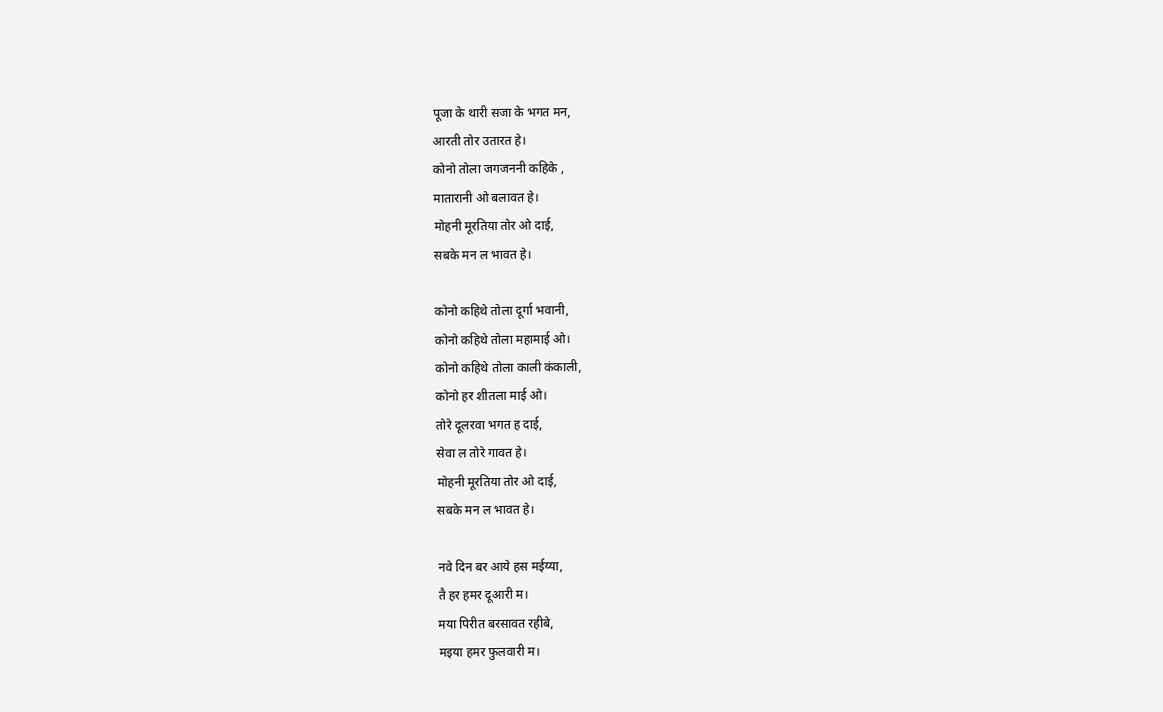पूजा के थारी सजा के भगत मन,
आरती तोर उतारत हे।
कोनो तोला जगजननी कहिके ,
मातारानी ओ बलावत हे।
मोहनी मूरतिया तोर ओ दाई,
सबके मन ल भावत हे।

कोनो कहिथे तोला दूर्गा भवानी,
कोनो कहिथे तोला महामाई ओ।
कोनो कहिथे तोला काली कंकाली,
कोनो हर शीतला माई ओ।
तोरे दूलरवा भगत ह दाई,
सेवा ल तोरे गावत हे।
मोहनी मूरतिया तोर ओ दाई,
सबके मन ल भावत हे।

नवे दिन बर आये हस मईय्या,
तै हर हमर दूआरी म।
मया पिरीत बरसावत रहीबे,
मइया हमर फुलवारी म।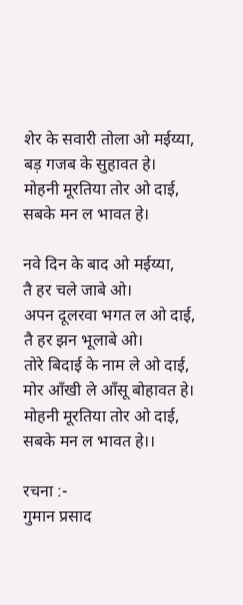शेर के सवारी तोला ओ मईय्या,
बड़ गजब के सुहावत हे।
मोहनी मूरतिया तोर ओ दाई,
सबके मन ल भावत हे।

नवे दिन के बाद ओ मईय्या,
तै हर चले जाबे ओ।
अपन दूलरवा भगत ल ओ दाई,
तै हर झन भूलाबे ओ।
तोरे बिदाई के नाम ले ओ दाई,
मोर आँखी ले आँसू बोहावत हे।
मोहनी मूरतिया तोर ओ दाई,
सबके मन ल भावत हे।।

रचना :-
गुमान प्रसाद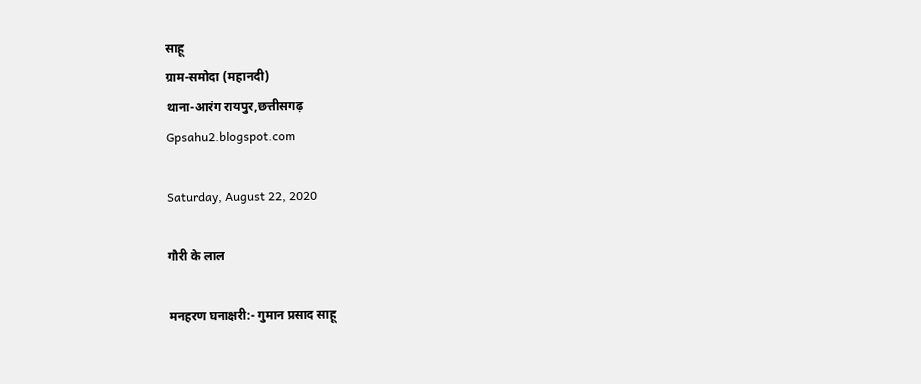साहू
ग्राम-समोदा (महानदी)
थाना-आरंग रायपुर,छत्तीसगढ़
Gpsahu2.blogspot.com

Saturday, August 22, 2020

गौरी के लाल

मनहरण घनाक्षरी:- गुमान प्रसाद साहू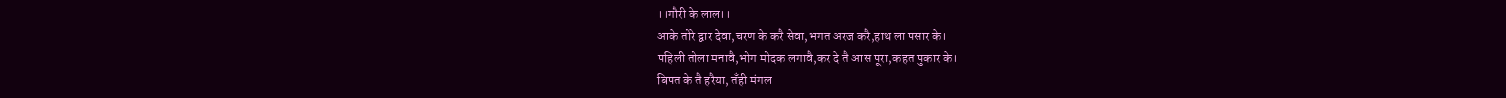।।गौरी के लाल।।
आके तोरे द्वार देवा,चरण के करै सेवा,भगत अरज करै,हाथ ला पसार के।
पहिली तोला मनावै,भोग मोदक लगावै,कर दे तै आस पूरा,कहत पुकार के।
बिपत के तै हरैया, तँही मंगल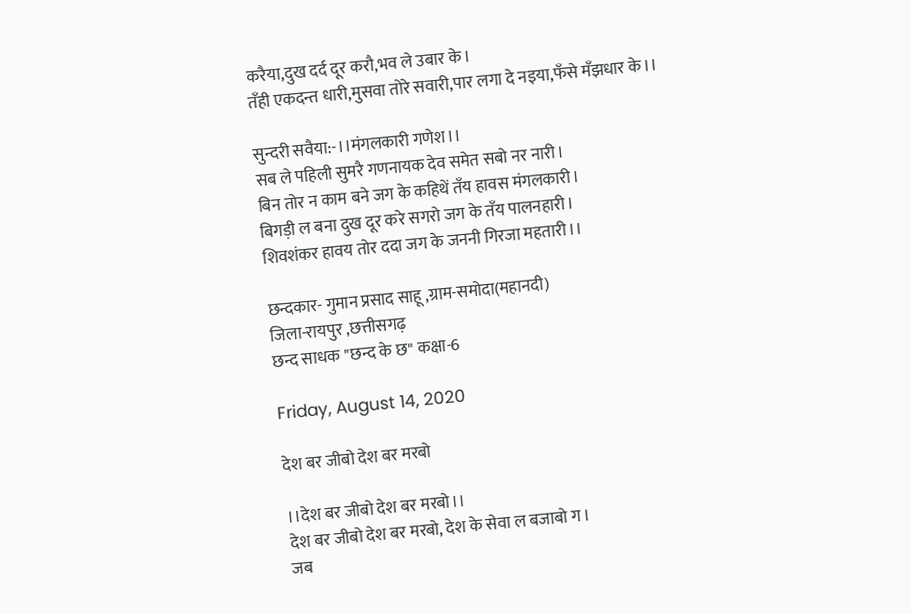करैया,दुख दर्द दूर करौ,भव ले उबार के।
तँही एकदन्त धारी,मुसवा तोरे सवारी,पार लगा दे नइया,फँसे मँझधार के।।

सुन्दरी सवैया:-।।मंगलकारी गणेश।।
सब ले पहिली सुमरै गणनायक देव समेत सबो नर नारी।
बिन तोर न काम बने जग के कहिथें तँय हावस मंगलकारी।
बिगड़ी ल बना दुख दूर करे सगरो जग के तँय पालनहारी।
शिवशंकर हावय तोर ददा जग के जननी गिरजा महतारी।।

छन्दकार- गुमान प्रसाद साहू ,ग्राम-समोदा(महानदी)
जिला-रायपुर ,छत्तीसगढ़
छन्द साधक "छन्द के छ" कक्षा-6

Friday, August 14, 2020

देश बर जीबो देश बर मरबो

।।देश बर जीबो देश बर मरबो।।
देश बर जीबो देश बर मरबो, देश के सेवा ल बजाबो ग।
जब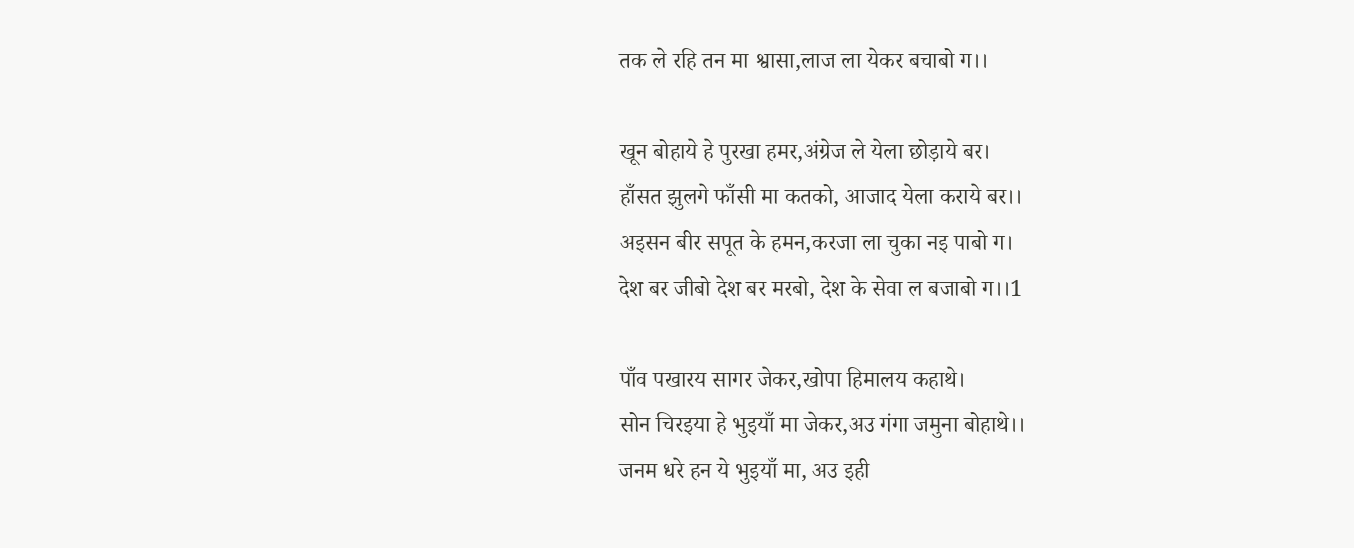तक ले रहि तन मा श्वासा,लाज ला येकर बचाबो ग।।

खून बोहाये हे पुरखा हमर,अंग्रेज ले येला छोड़ाये बर।
हाँसत झुलगे फाँसी मा कतको, आजाद येला कराये बर।।
अइसन बीर सपूत के हमन,करजा ला चुका नइ पाबो ग।
देश बर जीबो देश बर मरबो, देश के सेवा ल बजाबो ग।।1

पाँव पखारय सागर जेकर,खोपा हिमालय कहाथे।
सोन चिरइया हे भुइयाँ मा जेकर,अउ गंगा जमुना बोहाथे।।
जनम धरे हन ये भुइयाँ मा, अउ इही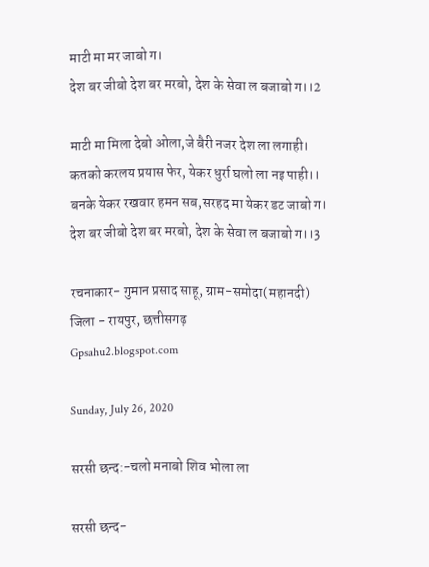माटी मा मर जाबो ग।
देश बर जीबो देश बर मरबो, देश के सेवा ल बजाबो ग।।2

माटी मा मिला देबो ओला,जे बैरी नजर देश ला लगाही।
कतको करलय प्रयास फेर, येकर धुर्रा घलो ला नइ पाही।।
बनके येकर रखवार हमन सब,सरहद मा येकर डट जाबो ग।
देश बर जीबो देश बर मरबो, देश के सेवा ल बजाबो ग।।3

रचनाकार- गुमान प्रसाद साहू, ग्राम-समोदा(महानदी)
जिला - रायपुर, छत्तीसगढ़
Gpsahu2.blogspot.com

Sunday, July 26, 2020

सरसी छन्द:-चलो मनाबो शिव भोला ला

सरसी छन्द-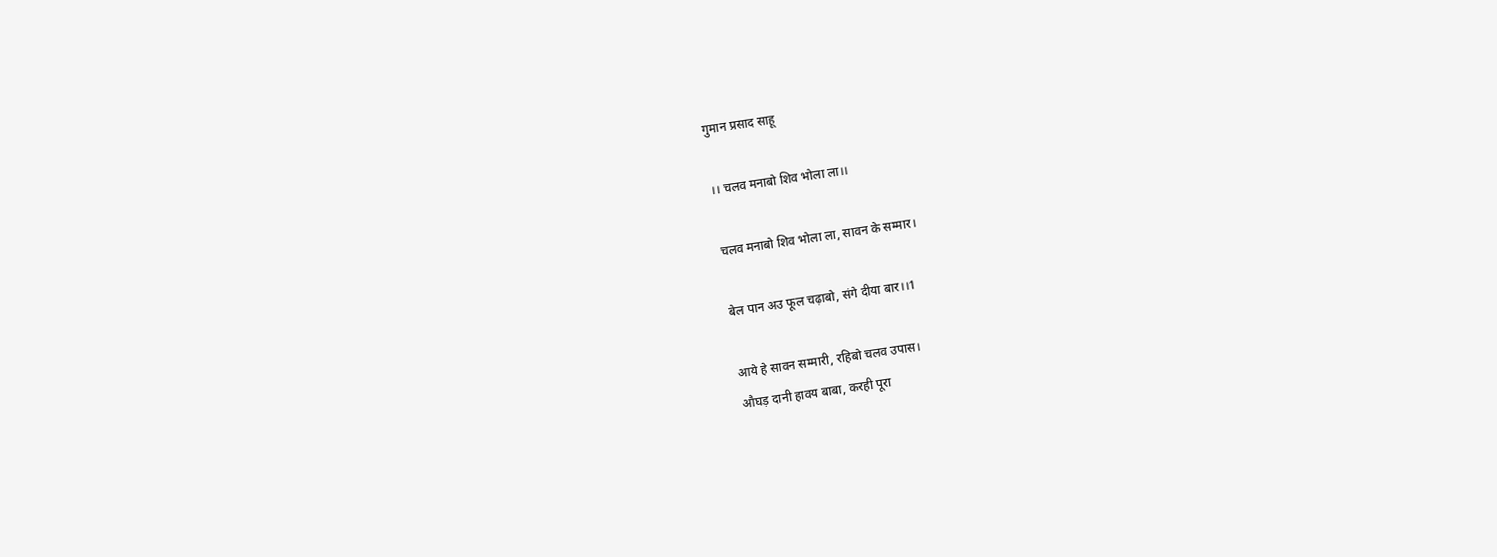गुमान प्रसाद साहू

।। चलव मनाबो शिव भोला ला।।

चलव मनाबो शिव भोला ला, सावन के सम्मार।

बेल पान अउ फूल चढ़ाबो, संगे दीया बार।।1

आये हे सावन सम्मारी, रहिबो चलव उपास।
औघड़ दानी हावय बाबा, करही पूरा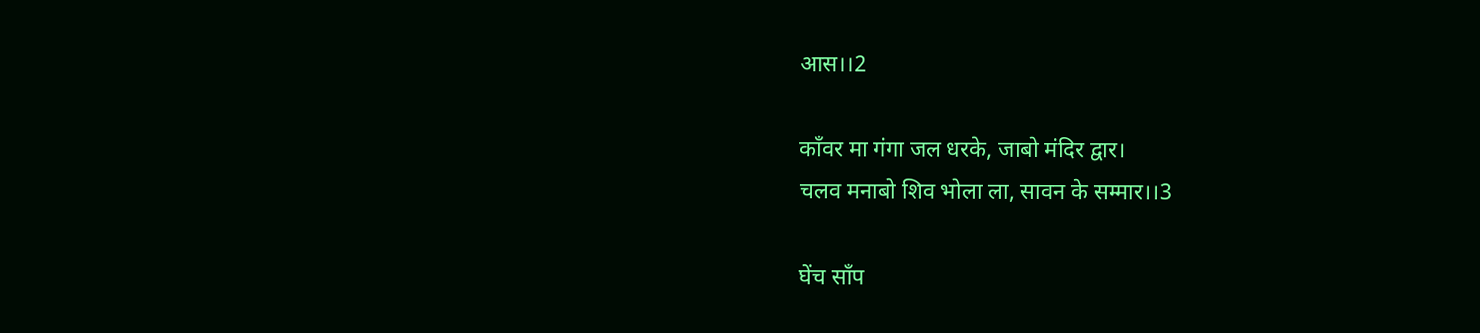आस।।2

काँवर मा गंगा जल धरके, जाबो मंदिर द्वार।
चलव मनाबो शिव भोला ला, सावन के सम्मार।।3

घेंच साँप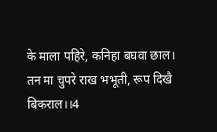के माला पहिरे, कनिहा बघवा छाल।
तन मा चुपरे राख भभूती, रूप दिखै बिकराल।।4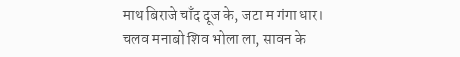माथ बिराजे चाँद दूज के, जटा म गंगा धार।
चलव मनाबो शिव भोला ला, सावन के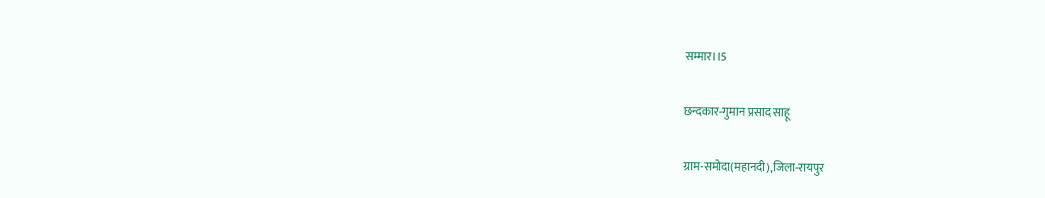सम्मार।।5

छन्दकार-गुमान प्रसाद साहू

ग्राम-समोदा(महानदी),जिला-रायपुर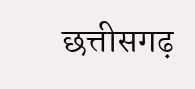छत्तीसगढ़